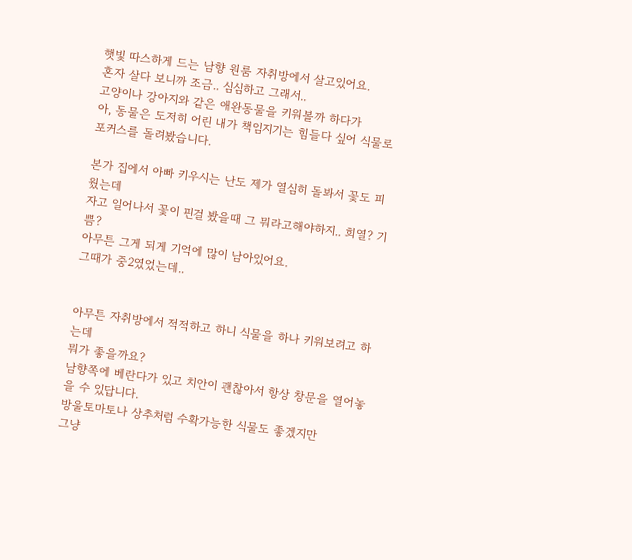햇빛 따스하게 드는 남향 원룸 자취방에서 살고있어요.
혼자 살다 보니까 조금.. 심심하고 그래서..
고양이나 강아지와 같은 애완동물을 키워볼까 하다가
아, 동물은 도저히 어린 내가 책임지기는 힘들다 싶어 식물로 포커스를 돌려봤습니다.

본가 집에서 아빠 키우시는 난도 제가 열심히 돌봐서 꽃도 피웠는데
자고 일어나서 꽃이 핀걸 봤을때 그 뭐라고해야하지.. 희열? 기쁨?
아무튼 그게 되게 기억에 많이 남아있어요.
그때가 중2였었는데..


아무튼 자취방에서 적적하고 하니 식물을 하나 키워보려고 하는데
뭐가 좋을까요?
남향쪽에 베란다가 있고 치안이 괜찮아서 항상 창문을 열어놓을 수 있답니다.
방울토마토나 상추처럼 수확가능한 식물도 좋겠지만
그냥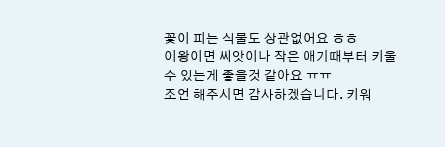꽃이 피는 식물도 상관없어요 ㅎㅎ
이왕이면 씨앗이나 작은 애기때부터 키울수 있는게 좋을것 같아요 ㅠㅠ
조언 해주시면 감사하겠습니다. 키워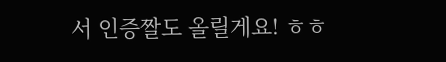서 인증짤도 올릴게요! ㅎㅎ